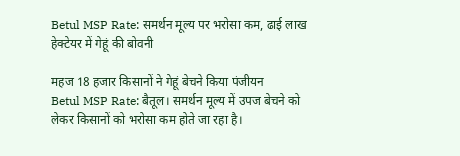Betul MSP Rate: समर्थन मूल्य पर भरोसा कम, ढाई लाख हेक्टेयर में गेहूं की बोवनी

महज 18 हजार किसानों ने गेहूं बेचने किया पंजीयन
Betul MSP Rate: बैतूल। समर्थन मूल्य में उपज बेचने को लेकर किसानों को भरोसा कम होते जा रहा है।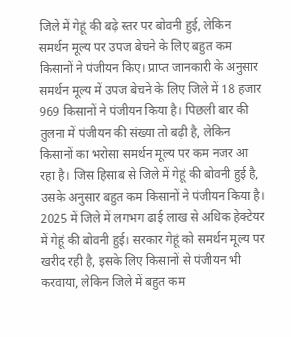जिले में गेहूं की बढ़े स्तर पर बोवनी हुई, लेकिन समर्थन मूल्य पर उपज बेचने के लिए बहुत कम किसानों ने पंजीयन किए। प्राप्त जानकारी के अनुसार समर्थन मूल्य में उपज बेचने के लिए जिले में 18 हजार 969 किसानों ने पंजीयन किया है। पिछली बार की तुलना में पंजीयन की संख्या तो बढ़ी है, लेकिन किसानों का भरोसा समर्थन मूल्य पर कम नजर आ रहा है। जिस हिसाब से जिले में गेहूं की बोवनी हुई है, उसके अनुसार बहुत कम किसानों ने पंजीयन किया है।
2025 में जिले में लगभग ढाई लाख से अधिक हेक्टेयर में गेहूं की बोवनी हुई। सरकार गेहूं को समर्थन मूल्य पर खरीद रही है, इसके लिए किसानों से पंजीयन भी करवाया, लेकिन जिले में बहुत कम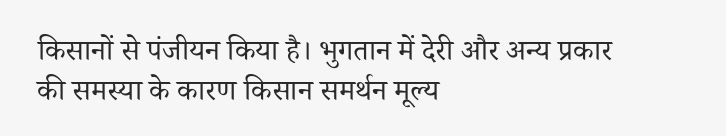किसानों से पंजीयन किया है। भुगतान में देरी और अन्य प्रकार की समस्या के कारण किसान समर्थन मूल्य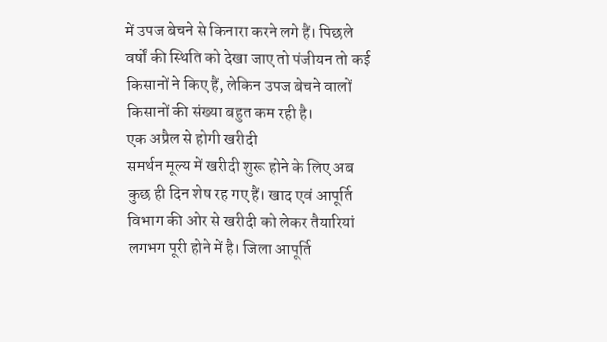में उपज बेचने से किनारा करने लगे हैं। पिछले वर्षों की स्थिति को देखा जाए तो पंजीयन तो कई किसानों ने किए हैं, लेकिन उपज बेचने वालों किसानों की संख्या बहुत कम रही है।
एक अप्रैल से होगी खरीदी
समर्थन मूल्य में खरीदी शुरू होने के लिए अब कुछ ही दिन शेष रह गए हैं। खाद एवं आपूर्ति विभाग की ओर से खरीदी को लेकर तैयारियां लगभग पूरी होने में है। जिला आपूर्ति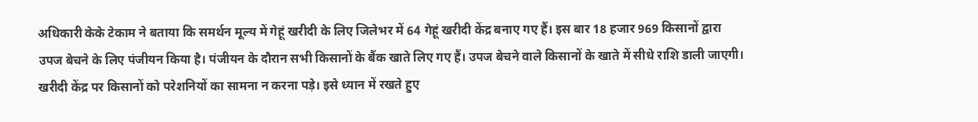अधिकारी केके टेकाम ने बताया कि समर्थन मूल्य में गेहूं खरीदी के लिए जिलेभर में 64 गेहूं खरीदी केंद्र बनाए गए हैं। इस बार 18 हजार 969 किसानों द्वारा उपज बेचने के लिए पंजीयन किया है। पंजीयन के दौरान सभी किसानों के बैंक खाते लिए गए हैं। उपज बेचने वाले किसानों के खाते में सीधे राशि डाली जाएगी। खरीदी केंद्र पर किसानों को परेशनियों का सामना न करना पड़े। इसे ध्यान में रखते हुए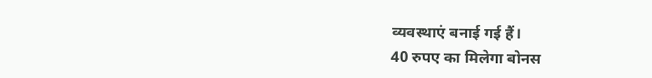व्यवस्थाएं बनाई गई हैं।
40 रुपए का मिलेगा बोनस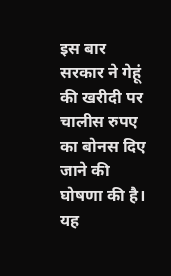इस बार सरकार ने गेहूं की खरीदी पर चालीस रुपए का बोनस दिए जाने की घोषणा की है। यह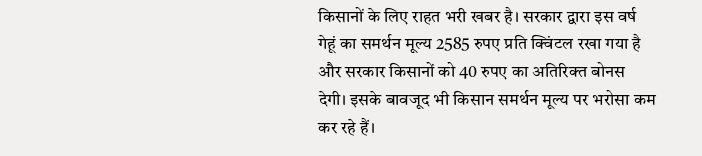किसानों के लिए राहत भरी खबर है। सरकार द्वारा इस वर्ष गेहूं का समर्थन मूल्य 2585 रुपए प्रति क्विंटल रखा गया है और सरकार किसानों को 40 रुपए का अतिरिक्त बोनस देगी। इसके बावजूद भी किसान समर्थन मूल्य पर भरोसा कम कर रहे हैं।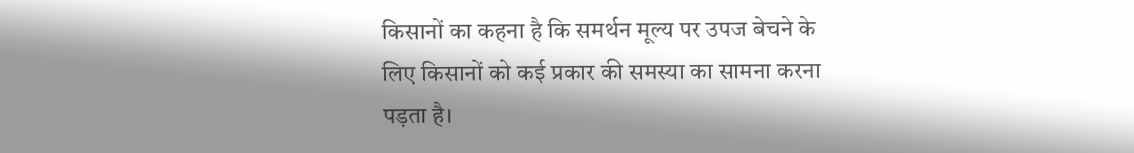किसानों का कहना है कि समर्थन मूल्य पर उपज बेचने के लिए किसानों को कई प्रकार की समस्या का सामना करना पड़ता है।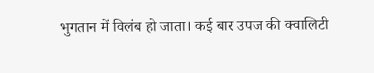भुगतान में विलंब हो जाता। कई बार उपज की क्वालिटी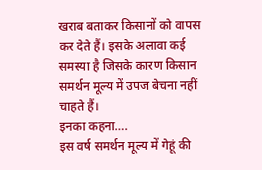खराब बताकर किसानों को वापस कर देते हैं। इसके अलावा कई समस्या है जिसके कारण किसान समर्थन मूल्य में उपज बेचना नहीं चाहते हैं।
इनका कहना….
इस वर्ष समर्थन मूल्य में गेहूं की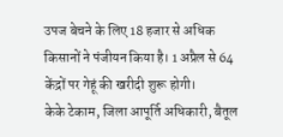उपज बेचने के लिए 18 हजार से अधिक किसानों ने पंजीयन किया है। 1 अप्रैल से 64 केंद्रों पर गेहूं की खरीदी शुरू होगी।
केके टेकाम, जिला आपूर्ति अधिकारी, बैतूल